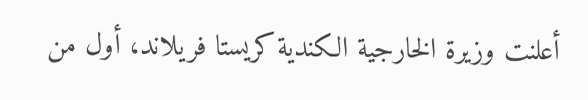أعلنت وزيرة الخارجية الكندية كريستا فريلاند، أول من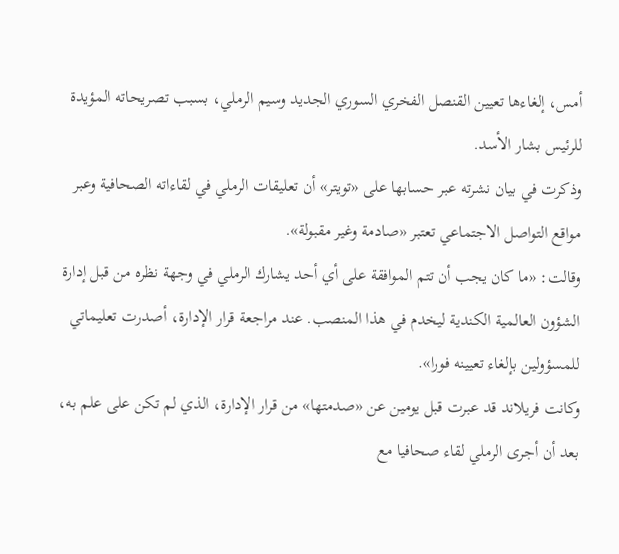أمس، إلغاءها تعيين القنصل الفخري السوري الجديد وسيم الرملي، بسبب تصريحاته المؤيدة للرئيس بشار الأسد.
وذكرت في بيان نشرته عبر حسابها على «تويتر» أن تعليقات الرملي في لقاءاته الصحافية وعبر مواقع التواصل الاجتماعي تعتبر «صادمة وغير مقبولة».
وقالت: «ما كان يجب أن تتم الموافقة على أي أحد يشارك الرملي في وجهة نظره من قبل إدارة الشؤون العالمية الكندية ليخدم في هذا المنصب. عند مراجعة قرار الإدارة، أصدرت تعليماتي للمسؤولين بإلغاء تعيينه فورا».
وكانت فريلاند قد عبرت قبل يومين عن «صدمتها» من قرار الإدارة، الذي لم تكن على علم به، بعد أن أجرى الرملي لقاء صحافيا مع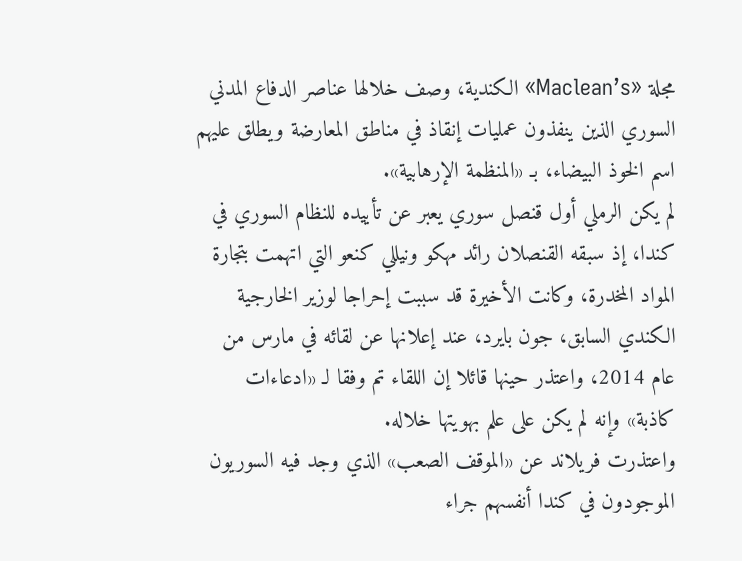مجلة «Maclean’s» الكندية، وصف خلالها عناصر الدفاع المدني السوري الذين ينفذون عمليات إنقاذ في مناطق المعارضة ويطلق عليهم اسم الخوذ البيضاء، بـ «المنظمة الإرهابية».
لم يكن الرملي أول قنصل سوري يعبر عن تأييده للنظام السوري في كندا، إذ سبقه القنصلان رائد مهكو ونيللي كنعو التي اتهمت بتجارة المواد المخدرة، وكانت الأخيرة قد سببت إحراجا لوزير الخارجية الكندي السابق، جون بايرد، عند إعلانها عن لقائه في مارس من عام 2014، واعتذر حينها قائلا إن اللقاء تم وفقا لـ «ادعاءات كاذبة» وإنه لم يكن على علم بهويتها خلاله.
واعتذرت فريلاند عن «الموقف الصعب» الذي وجد فيه السوريون الموجودون في كندا أنفسهم جراء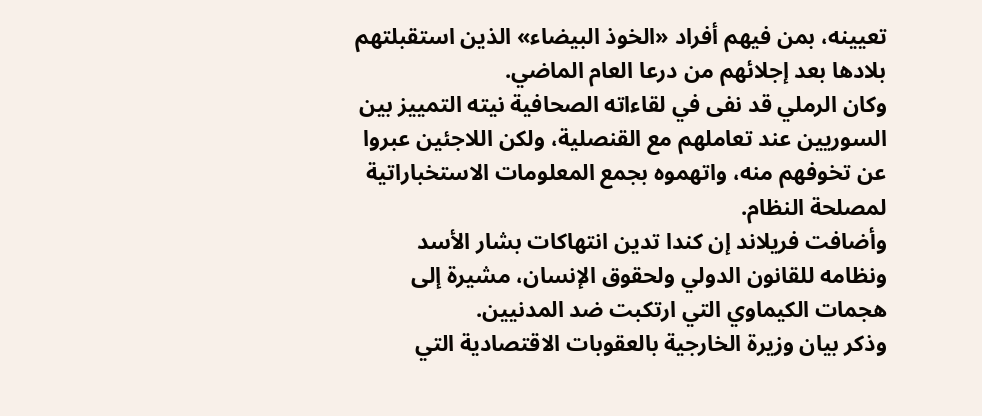تعيينه، بمن فيهم أفراد «الخوذ البيضاء» الذين استقبلتهم بلادها بعد إجلائهم من درعا العام الماضي.
وكان الرملي قد نفى في لقاءاته الصحافية نيته التمييز بين السوريين عند تعاملهم مع القنصلية، ولكن اللاجئين عبروا عن تخوفهم منه، واتهموه بجمع المعلومات الاستخباراتية لمصلحة النظام.
وأضافت فريلاند إن كندا تدين انتهاكات بشار الأسد ونظامه للقانون الدولي ولحقوق الإنسان، مشيرة إلى هجمات الكيماوي التي ارتكبت ضد المدنيين.
وذكر بيان وزيرة الخارجية بالعقوبات الاقتصادية التي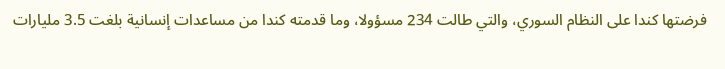فرضتها كندا على النظام السوري، والتي طالت 234 مسؤولا، وما قدمته كندا من مساعدات إنسانية بلغت 3.5 مليارات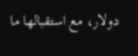دولار، مع استقبالها ما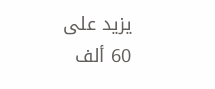يزيد على 60 ألف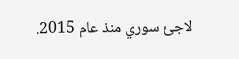لاجئ سوري منذ عام 2015.